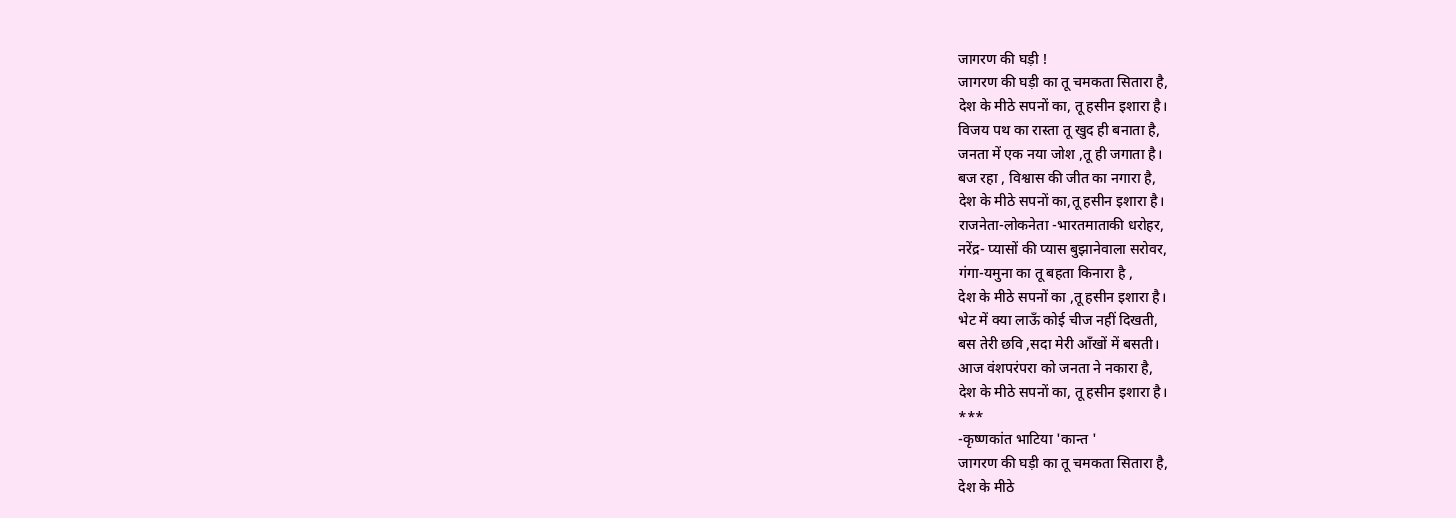जागरण की घड़ी !
जागरण की घड़ी का तू चमकता सितारा है,
देश के मीठे सपनों का, तू हसीन इशारा है।
विजय पथ का रास्ता तू खुद ही बनाता है,
जनता में एक नया जोश ,तू ही जगाता है।
बज रहा , विश्वास की जीत का नगारा है,
देश के मीठे सपनों का,तू हसीन इशारा है।
राजनेता-लोकनेता -भारतमाताकी धरोहर,
नरेंद्र- प्यासों की प्यास बुझानेवाला सरोवर,
गंगा-यमुना का तू बहता किनारा है ,
देश के मीठे सपनों का ,तू हसीन इशारा है।
भेट में क्या लाऊँ कोई चीज नहीं दिखती,
बस तेरी छवि ,सदा मेरी आँखों में बसती।
आज वंशपरंपरा को जनता ने नकारा है,
देश के मीठे सपनों का, तू हसीन इशारा है।
***
-कृष्णकांत भाटिया 'कान्त '
जागरण की घड़ी का तू चमकता सितारा है,
देश के मीठे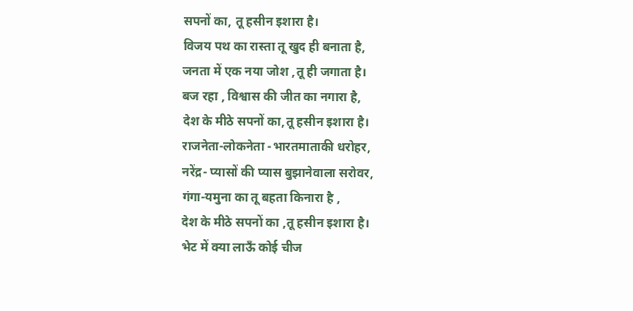सपनों का, तू हसीन इशारा है।
विजय पथ का रास्ता तू खुद ही बनाता है,
जनता में एक नया जोश ,तू ही जगाता है।
बज रहा , विश्वास की जीत का नगारा है,
देश के मीठे सपनों का,तू हसीन इशारा है।
राजनेता-लोकनेता -भारतमाताकी धरोहर,
नरेंद्र- प्यासों की प्यास बुझानेवाला सरोवर,
गंगा-यमुना का तू बहता किनारा है ,
देश के मीठे सपनों का ,तू हसीन इशारा है।
भेट में क्या लाऊँ कोई चीज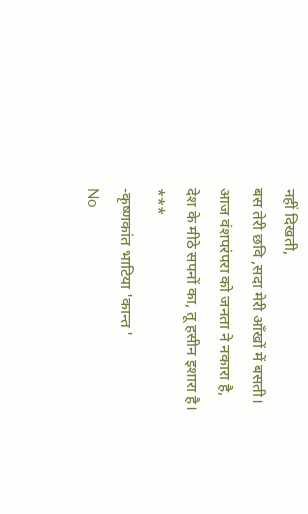नहीं दिखती,
बस तेरी छवि ,सदा मेरी आँखों में बसती।
आज वंशपरंपरा को जनता ने नकारा है,
देश के मीठे सपनों का, तू हसीन इशारा है।
***
-कृष्णकांत भाटिया 'कान्त '
No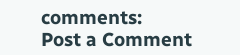comments:
Post a Comment